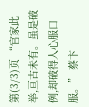第(3/3)页 “官家此举,亘古未有。虽是破例,却破得人心服口服。” 蔡卞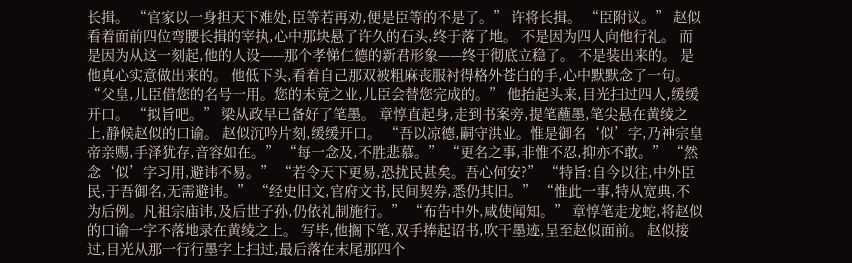长揖。 “官家以一身担天下难处,臣等若再劝,便是臣等的不是了。” 许将长揖。 “臣附议。” 赵似看着面前四位弯腰长揖的宰执,心中那块悬了许久的石头,终于落了地。 不是因为四人向他行礼。 而是因为从这一刻起,他的人设——那个孝悌仁德的新君形象——终于彻底立稳了。 不是装出来的。 是他真心实意做出来的。 他低下头,看着自己那双被粗麻丧服衬得格外苍白的手,心中默默念了一句。 “父皇,儿臣借您的名号一用。您的未竟之业,儿臣会替您完成的。” 他抬起头来,目光扫过四人,缓缓开口。 “拟旨吧。” 梁从政早已备好了笔墨。 章惇直起身,走到书案旁,提笔蘸墨,笔尖悬在黄绫之上,静候赵似的口谕。 赵似沉吟片刻,缓缓开口。 “吾以凉德,嗣守洪业。惟是御名‘似’字,乃神宗皇帝亲赐,手泽犹存,音容如在。” “每一念及,不胜悲慕。” “更名之事,非惟不忍,抑亦不敢。” “然念‘似’字习用,避讳不易。” “若令天下更易,恐扰民甚矣。吾心何安?” “特旨:自今以往,中外臣民,于吾御名,无需避讳。” “经史旧文,官府文书,民间契券,悉仍其旧。” “惟此一事,特从宽典,不为后例。凡祖宗庙讳,及后世子孙,仍依礼制施行。” “布告中外,咸使闻知。” 章惇笔走龙蛇,将赵似的口谕一字不落地录在黄绫之上。 写毕,他搁下笔,双手捧起诏书,吹干墨迹,呈至赵似面前。 赵似接过,目光从那一行行墨字上扫过,最后落在末尾那四个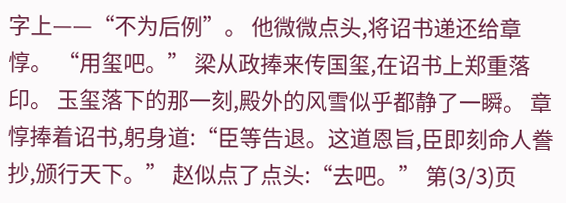字上——“不为后例”。 他微微点头,将诏书递还给章惇。 “用玺吧。” 梁从政捧来传国玺,在诏书上郑重落印。 玉玺落下的那一刻,殿外的风雪似乎都静了一瞬。 章惇捧着诏书,躬身道:“臣等告退。这道恩旨,臣即刻命人誊抄,颁行天下。” 赵似点了点头:“去吧。” 第(3/3)页